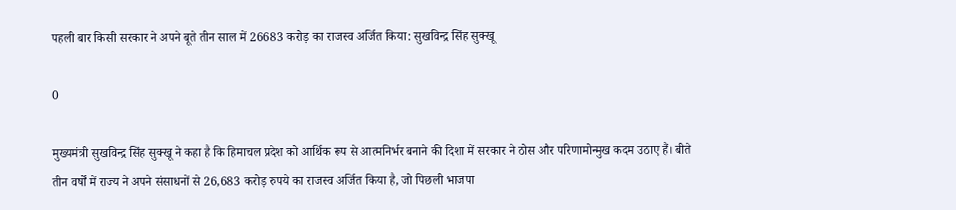पहली बार किसी सरकार ने अपने बूते तीन साल में 26683 करोड़ का राजस्व अर्जित किया: सुखविन्द्र सिंह सुक्खू

0

मुख्यमंत्री सुखविन्द्र सिंह सुक्खू ने कहा है कि हिमाचल प्रदेश को आर्थिक रूप से आत्मनिर्भर बनाने की दिशा में सरकार ने ठोस और परिणामोन्मुख कदम उठाए हैं। बीते तीन वर्षों में राज्य ने अपने संसाधनों से 26,683 करोड़ रुपये का राजस्व अर्जित किया है, जो पिछली भाजपा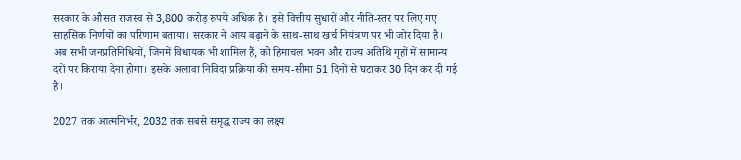सरकार के औसत राजस्व से 3,800 करोड़ रुपये अधिक है। इसे वित्तीय सुधारों और नीति-स्तर पर लिए गए साहसिक निर्णयों का परिणाम बताया। सरकार ने आय बढ़ाने के साथ-साथ खर्च नियंत्रण पर भी जोर दिया है। अब सभी जनप्रतिनिधियों, जिनमें विधायक भी शामिल हैं, को हिमाचल भवन और राज्य अतिथि गृहों में सामान्य दरों पर किराया देना होगा। इसके अलावा निविदा प्रक्रिया की समय-सीमा 51 दिनों से घटाकर 30 दिन कर दी गई है।

2027 तक आत्मनिर्भर, 2032 तक सबसे समृद्ध राज्य का लक्ष्य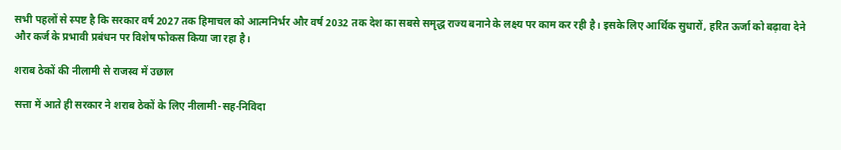सभी पहलों से स्पष्ट है कि सरकार वर्ष 2027 तक हिमाचल को आत्मनिर्भर और वर्ष 2032 तक देश का सबसे समृद्ध राज्य बनाने के लक्ष्य पर काम कर रही है। इसके लिए आर्थिक सुधारों, हरित ऊर्जा को बढ़ावा देने और कर्ज के प्रभावी प्रबंधन पर विशेष फोकस किया जा रहा है।

शराब ठेकों की नीलामी से राजस्व में उछाल

सत्ता में आते ही सरकार ने शराब ठेकों के लिए नीलामी-सह-निविदा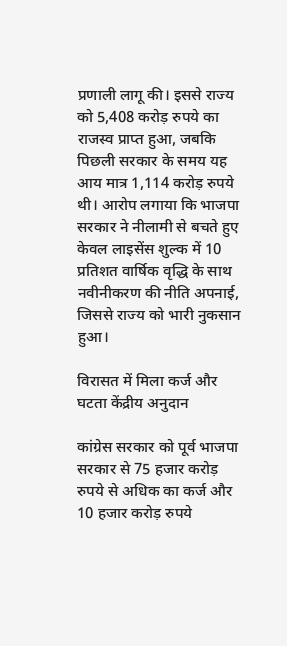प्रणाली लागू की। इससे राज्य को 5,408 करोड़ रुपये का राजस्व प्राप्त हुआ, जबकि पिछली सरकार के समय यह आय मात्र 1,114 करोड़ रुपये थी। आरोप लगाया कि भाजपा सरकार ने नीलामी से बचते हुए केवल लाइसेंस शुल्क में 10 प्रतिशत वार्षिक वृद्धि के साथ नवीनीकरण की नीति अपनाई, जिससे राज्य को भारी नुकसान हुआ।

विरासत में मिला कर्ज और घटता केंद्रीय अनुदान

कांग्रेस सरकार को पूर्व भाजपा सरकार से 75 हजार करोड़ रुपये से अधिक का कर्ज और 10 हजार करोड़ रुपये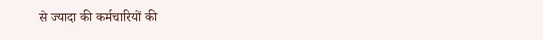से ज्यादा की कर्मचारियों की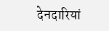देनदारियां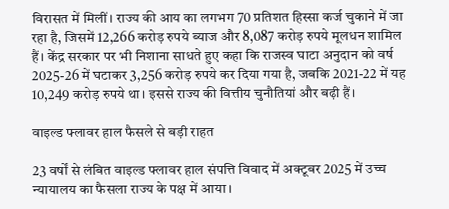विरासत में मिलीं। राज्य की आय का लगभग 70 प्रतिशत हिस्सा कर्ज चुकाने में जा रहा है, जिसमें 12,266 करोड़ रुपये ब्याज और 8,087 करोड़ रुपये मूलधन शामिल हैं। केंद्र सरकार पर भी निशाना साधते हुए कहा कि राजस्व घाटा अनुदान को वर्ष 2025-26 में घटाकर 3,256 करोड़ रुपये कर दिया गया है, जबकि 2021-22 में यह 10,249 करोड़ रुपये था। इससे राज्य की वित्तीय चुनौतियां और बढ़ी हैं।

वाइल्ड फ्लावर हाल फैसले से बड़ी राहत

23 वर्षों से लंबित वाइल्ड फ्लावर हाल संपत्ति विवाद में अक्टूबर 2025 में उच्च न्यायालय का फैसला राज्य के पक्ष में आया।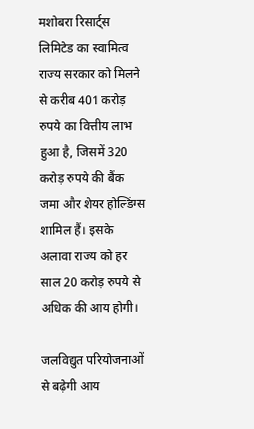मशोबरा रिसार्ट्स लिमिटेड का स्वामित्व राज्य सरकार को मिलने से करीब 401 करोड़ रुपये का वित्तीय लाभ हुआ है, जिसमें 320 करोड़ रुपये की बैंक जमा और शेयर होल्डिंग्स शामिल हैं। इसके अलावा राज्य को हर साल 20 करोड़ रुपये से अधिक की आय होगी।

जलविद्युत परियोजनाओं से बढ़ेगी आय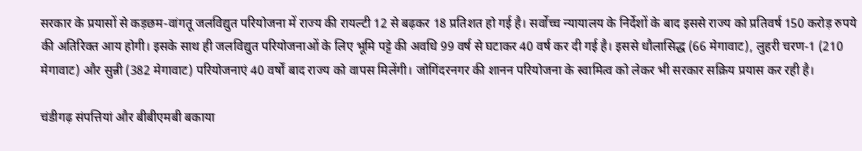सरकार के प्रयासों से कड़छम-वांगतू जलविद्युत परियोजना में राज्य की रायल्टी 12 से बढ़कर 18 प्रतिशत हो गई है। सर्वोच्च न्यायालय के निर्देशों के बाद इससे राज्य को प्रतिवर्ष 150 करोड़ रुपये की अतिरिक्त आय होगी। इसके साथ ही जलविद्युत परियोजनाओं के लिए भूमि पट्टे की अवधि 99 वर्ष से घटाकर 40 वर्ष कर दी गई है। इससे धौलासिद्ध (66 मेगावाट), लुहरी चरण-1 (210 मेगावाट) और सुन्नी (382 मेगावाट) परियोजनाएं 40 वर्षों बाद राज्य को वापस मिलेंगी। जोगिंदरनगर की शानन परियोजना के स्वामित्व को लेकर भी सरकार सक्रिय प्रयास कर रही है।

चंडीगढ़ संपत्तियां और बीबीएमबी बकाया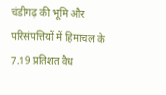चंडीगढ़ की भूमि और परिसंपत्तियों में हिमाचल के 7.19 प्रतिशत वैध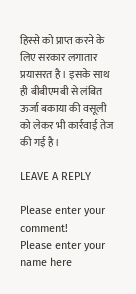हिस्से को प्राप्त करने के लिए सरकार लगातार प्रयासरत है। इसके साथ ही बीबीएमबी से लंबित ऊर्जा बकाया की वसूली को लेकर भी कार्रवाई तेज की गई है।

LEAVE A REPLY

Please enter your comment!
Please enter your name here